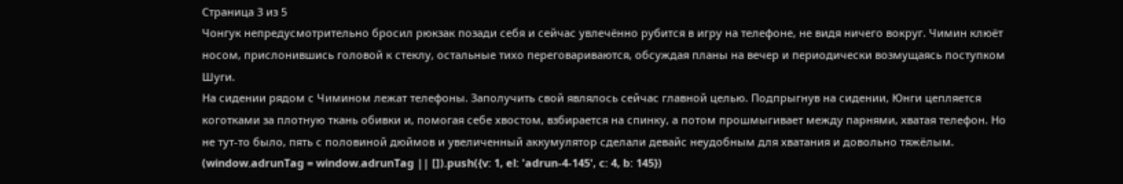Страница 3 из 5
Чонгук непредусмотрительно бросил рюкзак позади себя и сейчас увлечённо рубится в игру на телефоне, не видя ничего вокруг. Чимин клюёт носом, прислонившись головой к стеклу, остальные тихо переговариваются, обсуждая планы на вечер и периодически возмущаясь поступком Шуги.
На сидении рядом с Чимином лежат телефоны. Заполучить свой являлось сейчас главной целью. Подпрыгнув на сидении, Юнги цепляется коготками за плотную ткань обивки и, помогая себе хвостом, взбирается на спинку, а потом прошмыгивает между парнями, хватая телефон. Но не тут-то было, пять с половиной дюймов и увеличенный аккумулятор сделали девайс неудобным для хватания и довольно тяжёлым.
(window.adrunTag = window.adrunTag || []).push({v: 1, el: 'adrun-4-145', c: 4, b: 145})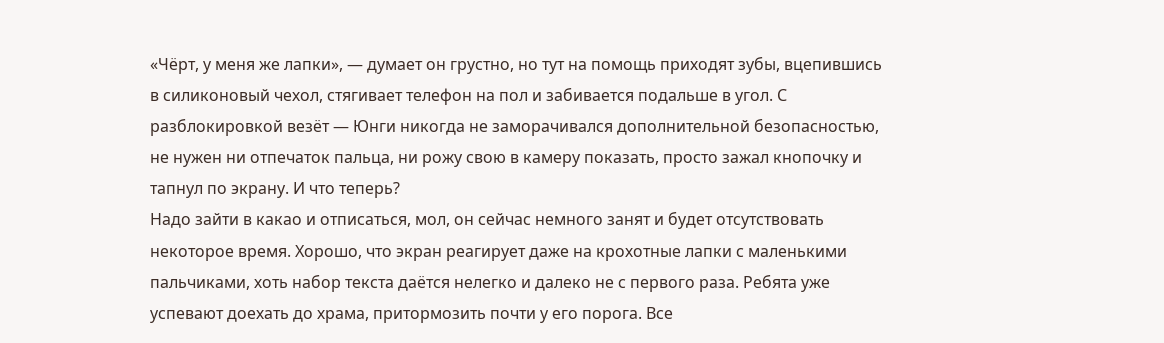«Чёрт, у меня же лапки», — думает он грустно, но тут на помощь приходят зубы, вцепившись в силиконовый чехол, стягивает телефон на пол и забивается подальше в угол. С разблокировкой везёт — Юнги никогда не заморачивался дополнительной безопасностью, не нужен ни отпечаток пальца, ни рожу свою в камеру показать, просто зажал кнопочку и тапнул по экрану. И что теперь?
Надо зайти в какао и отписаться, мол, он сейчас немного занят и будет отсутствовать некоторое время. Хорошо, что экран реагирует даже на крохотные лапки с маленькими пальчиками, хоть набор текста даётся нелегко и далеко не с первого раза. Ребята уже успевают доехать до храма, притормозить почти у его порога. Все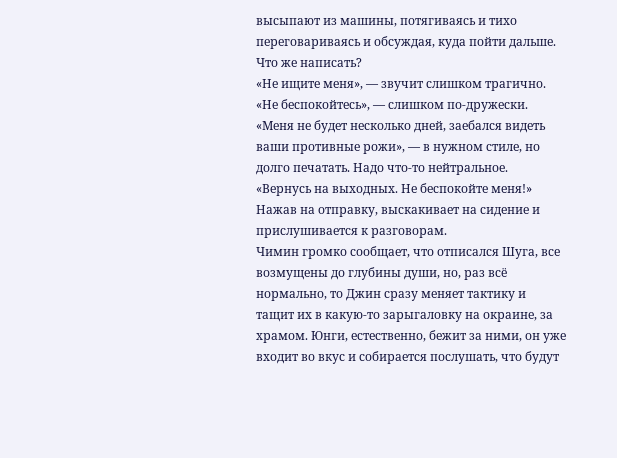высыпают из машины, потягиваясь и тихо переговариваясь и обсуждая, куда пойти дальше.
Что же написать?
«Не ищите меня», — звучит слишком трагично.
«Не беспокойтесь», — слишком по-дружески.
«Меня не будет несколько дней, заебался видеть ваши противные рожи», — в нужном стиле, но долго печатать. Надо что-то нейтральное.
«Вернусь на выходных. Не беспокойте меня!»
Нажав на отправку, выскакивает на сидение и прислушивается к разговорам.
Чимин громко сообщает, что отписался Шуга, все возмущены до глубины души, но, раз всё нормально, то Джин сразу меняет тактику и тащит их в какую-то зарыгаловку на окраине, за храмом. Юнги, естественно, бежит за ними, он уже входит во вкус и собирается послушать, что будут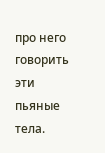про него говорить эти пьяные тела.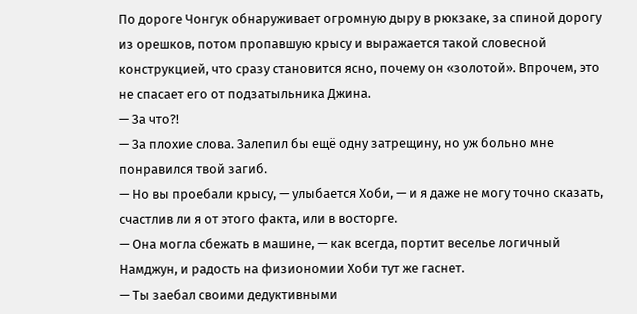По дороге Чонгук обнаруживает огромную дыру в рюкзаке, за спиной дорогу из орешков, потом пропавшую крысу и выражается такой словесной конструкцией, что сразу становится ясно, почему он «золотой». Впрочем, это не спасает его от подзатыльника Джина.
— За что?!
— За плохие слова. Залепил бы ещё одну затрещину, но уж больно мне понравился твой загиб.
— Но вы проебали крысу, — улыбается Хоби, — и я даже не могу точно сказать, счастлив ли я от этого факта, или в восторге.
— Она могла сбежать в машине, — как всегда, портит веселье логичный Намджун, и радость на физиономии Хоби тут же гаснет.
— Ты заебал своими дедуктивными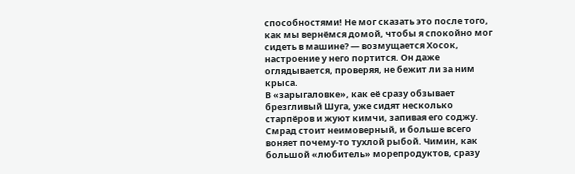способностями! Не мог сказать это после того, как мы вернёмся домой, чтобы я спокойно мог сидеть в машине? — возмущается Хосок, настроение у него портится. Он даже оглядывается, проверяя, не бежит ли за ним крыса.
В «зарыгаловке», как её сразу обзывает брезгливый Шуга, уже сидят несколько старпёров и жуют кимчи, запивая его соджу. Смрад стоит неимоверный, и больше всего воняет почему-то тухлой рыбой. Чимин, как большой «любитель» морепродуктов, сразу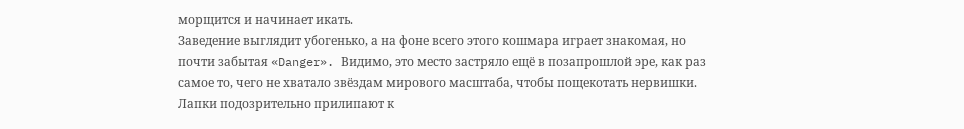морщится и начинает икать.
Заведение выглядит убогенько, а на фоне всего этого кошмара играет знакомая, но почти забытая «Danger». Видимо, это место застряло ещё в позапрошлой эре, как раз самое то, чего не хватало звёздам мирового масштаба, чтобы пощекотать нервишки.
Лапки подозрительно прилипают к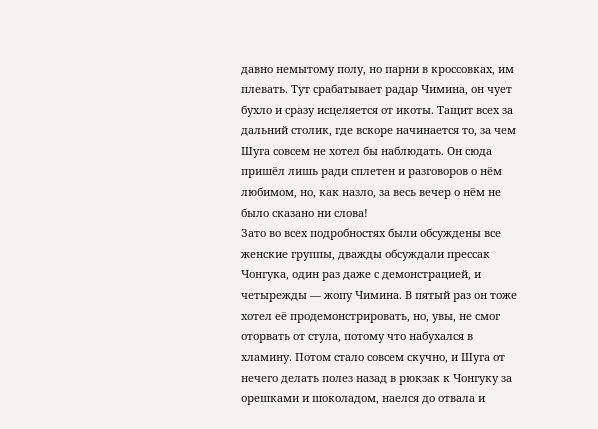давно немытому полу, но парни в кроссовках, им плевать. Тут срабатывает радар Чимина, он чует бухло и сразу исцеляется от икоты. Тащит всех за дальний столик, где вскоре начинается то, за чем Шуга совсем не хотел бы наблюдать. Он сюда пришёл лишь ради сплетен и разговоров о нём любимом, но, как назло, за весь вечер о нём не было сказано ни слова!
Зато во всех подробностях были обсуждены все женские группы, дважды обсуждали прессак Чонгука, один раз даже с демонстрацией, и четырежды — жопу Чимина. В пятый раз он тоже хотел её продемонстрировать, но, увы, не смог оторвать от стула, потому что набухался в хламину. Потом стало совсем скучно, и Шуга от нечего делать полез назад в рюкзак к Чонгуку за орешками и шоколадом, наелся до отвала и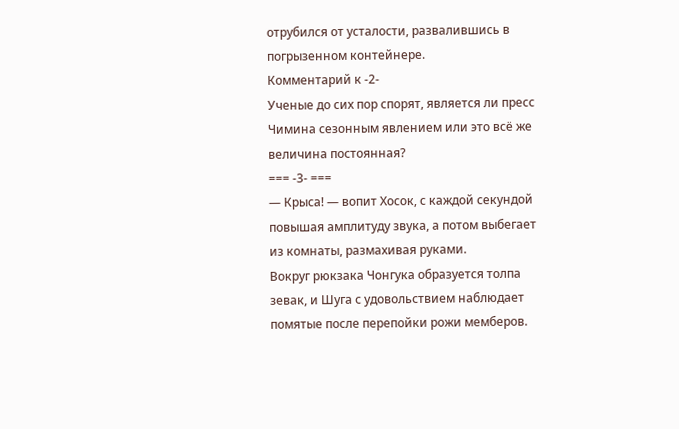отрубился от усталости, развалившись в погрызенном контейнере.
Комментарий к -2-
Ученые до сих пор спорят, является ли пресс Чимина сезонным явлением или это всё же величина постоянная?
=== -3- ===
— Крыса! — вопит Хосок, с каждой секундой повышая амплитуду звука, а потом выбегает из комнаты, размахивая руками.
Вокруг рюкзака Чонгука образуется толпа зевак, и Шуга с удовольствием наблюдает помятые после перепойки рожи мемберов.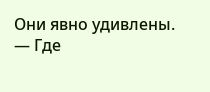Они явно удивлены.
— Где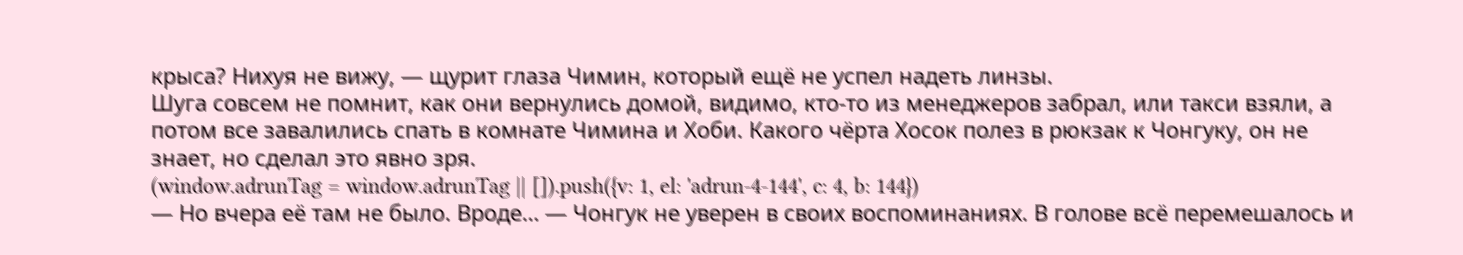крыса? Нихуя не вижу, — щурит глаза Чимин, который ещё не успел надеть линзы.
Шуга совсем не помнит, как они вернулись домой, видимо, кто-то из менеджеров забрал, или такси взяли, а потом все завалились спать в комнате Чимина и Хоби. Какого чёрта Хосок полез в рюкзак к Чонгуку, он не знает, но сделал это явно зря.
(window.adrunTag = window.adrunTag || []).push({v: 1, el: 'adrun-4-144', c: 4, b: 144})
— Но вчера её там не было. Вроде… — Чонгук не уверен в своих воспоминаниях. В голове всё перемешалось и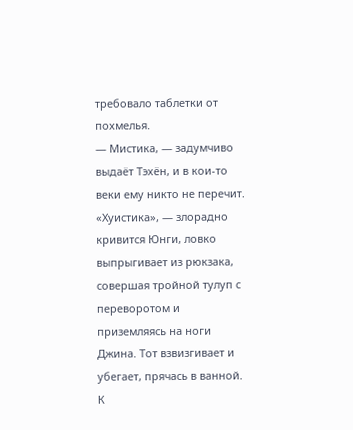требовало таблетки от похмелья.
— Мистика, — задумчиво выдаёт Тэхён, и в кои-то веки ему никто не перечит.
«Хуистика», — злорадно кривится Юнги, ловко выпрыгивает из рюкзака, совершая тройной тулуп с переворотом и приземляясь на ноги Джина. Тот взвизгивает и убегает, прячась в ванной. К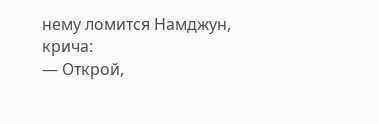нему ломится Намджун, крича:
— Открой,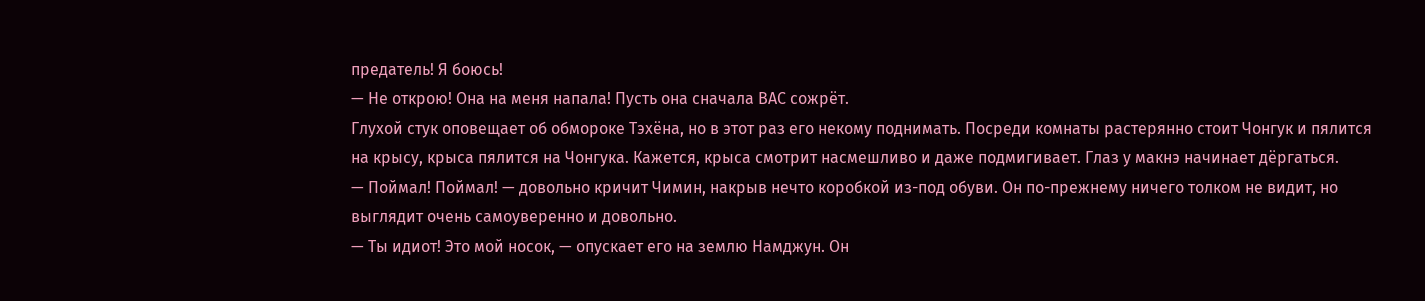предатель! Я боюсь!
— Не открою! Она на меня напала! Пусть она сначала ВАС сожрёт.
Глухой стук оповещает об обмороке Тэхёна, но в этот раз его некому поднимать. Посреди комнаты растерянно стоит Чонгук и пялится на крысу, крыса пялится на Чонгука. Кажется, крыса смотрит насмешливо и даже подмигивает. Глаз у макнэ начинает дёргаться.
— Поймал! Поймал! — довольно кричит Чимин, накрыв нечто коробкой из-под обуви. Он по-прежнему ничего толком не видит, но выглядит очень самоуверенно и довольно.
— Ты идиот! Это мой носок, — опускает его на землю Намджун. Он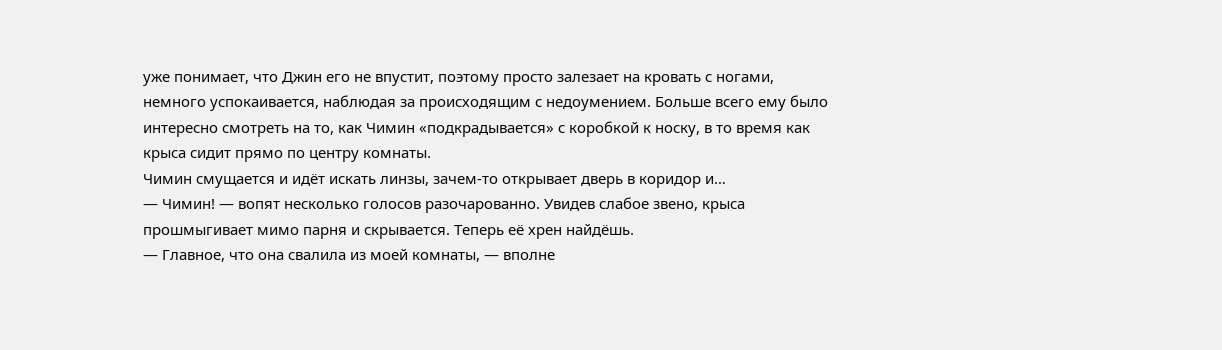уже понимает, что Джин его не впустит, поэтому просто залезает на кровать с ногами, немного успокаивается, наблюдая за происходящим с недоумением. Больше всего ему было интересно смотреть на то, как Чимин «подкрадывается» с коробкой к носку, в то время как крыса сидит прямо по центру комнаты.
Чимин смущается и идёт искать линзы, зачем-то открывает дверь в коридор и…
— Чимин! — вопят несколько голосов разочарованно. Увидев слабое звено, крыса прошмыгивает мимо парня и скрывается. Теперь её хрен найдёшь.
— Главное, что она свалила из моей комнаты, — вполне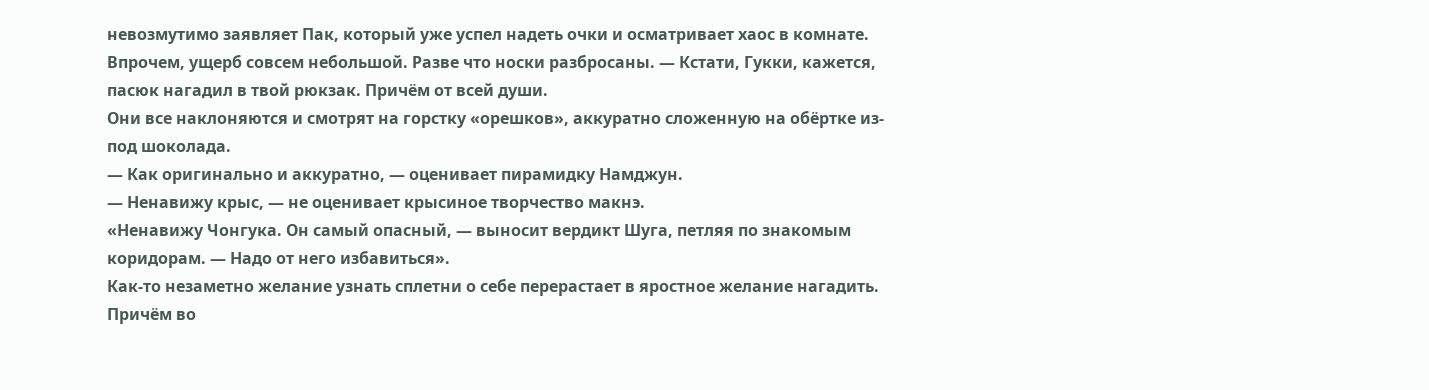невозмутимо заявляет Пак, который уже успел надеть очки и осматривает хаос в комнате. Впрочем, ущерб совсем небольшой. Разве что носки разбросаны. — Кстати, Гукки, кажется, пасюк нагадил в твой рюкзак. Причём от всей души.
Они все наклоняются и смотрят на горстку «орешков», аккуратно сложенную на обёртке из-под шоколада.
— Как оригинально и аккуратно, — оценивает пирамидку Намджун.
— Ненавижу крыс, — не оценивает крысиное творчество макнэ.
«Ненавижу Чонгука. Он самый опасный, — выносит вердикт Шуга, петляя по знакомым коридорам. — Надо от него избавиться».
Как-то незаметно желание узнать сплетни о себе перерастает в яростное желание нагадить. Причём во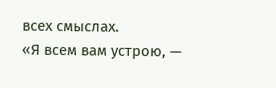всех смыслах.
«Я всем вам устрою, —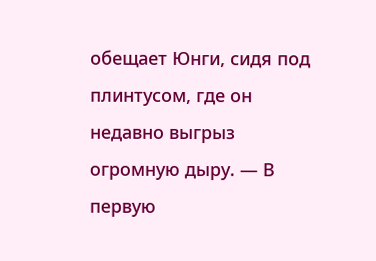обещает Юнги, сидя под плинтусом, где он недавно выгрыз огромную дыру. — В первую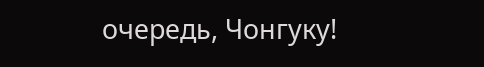очередь, Чонгуку!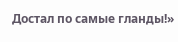Достал по самые гланды!»